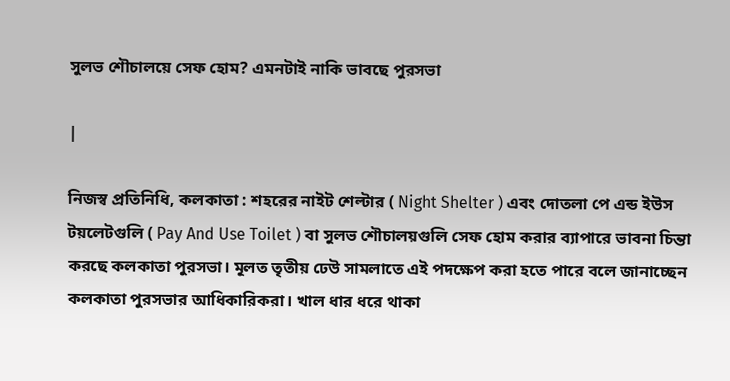সুলভ শৌচালয়ে সেফ হোম? এমনটাই নাকি ভাবছে পুরসভা

|

নিজস্ব প্রতিনিধি, কলকাতা : শহরের নাইট শেল্টার ( Night Shelter ) এবং দোতলা পে এন্ড ইউস টয়লেটগুলি ( Pay And Use Toilet ) বা সুলভ শৌচালয়গুলি সেফ হোম করার ব্যাপারে ভাবনা চিন্তা করছে কলকাতা পুরসভা। মূলত তৃতীয় ঢেউ সামলাতে এই পদক্ষেপ করা হতে পারে বলে জানাচ্ছেন কলকাতা পুরসভার আধিকারিকরা। খাল ধার ধরে থাকা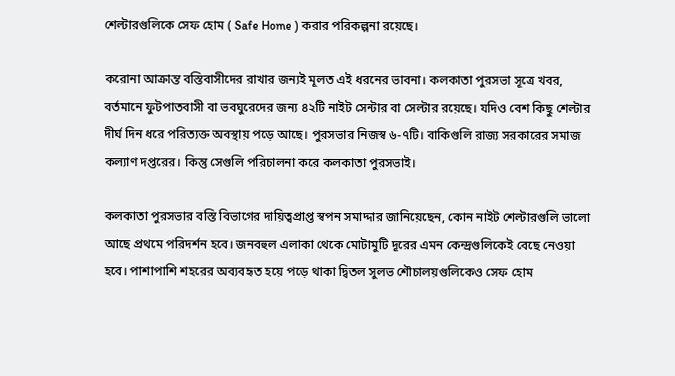শেল্টারগুলিকে সেফ হোম ( Safe Home ) করার পরিকল্পনা রয়েছে।

করোনা আক্রান্ত বস্তিবাসীদের রাখার জন্যই মূলত এই ধরনের ভাবনা। কলকাতা পুরসভা সূত্রে খবর, বর্তমানে ফুটপাতবাসী বা ভবঘুরেদের জন্য ৪২টি নাইট সেন্টার বা সেল্টার রয়েছে। যদিও বেশ কিছু শেল্টার দীর্ঘ দিন ধরে পরিত্যক্ত অবস্থায় পড়ে আছে। পুরসভার নিজস্ব ৬-৭টি। বাকিগুলি রাজ্য সরকারের সমাজ কল্যাণ দপ্তরের। কিন্তু সেগুলি পরিচালনা করে কলকাতা পুরসভাই।

কলকাতা পুরসভার বস্তি বিভাগের দায়িত্বপ্রাপ্ত স্বপন সমাদ্দার জানিয়েছেন, কোন নাইট শেল্টারগুলি ভালো আছে প্রথমে পরিদর্শন হবে। জনবহুল এলাকা থেকে মোটামুটি দূরের এমন কেন্দ্রগুলিকেই বেছে নেওয়া হবে। পাশাপাশি শহরের অব্যবহৃত হয়ে পড়ে থাকা দ্বিতল সুলভ শৌচালয়গুলিকেও সেফ হোম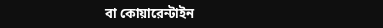বা কোয়ারেন্টাইন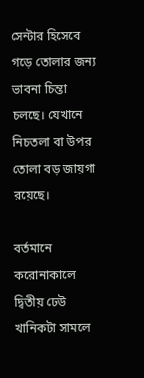সেন্টার হিসেবে গড়ে তোলার জন্য ভাবনা চিন্তা চলছে। যেখানে নিচতলা বা উপর তোলা বড় জায়গা রয়েছে।

বর্তমানে করোনাকালে দ্বিতীয় ঢেউ খানিকটা সামলে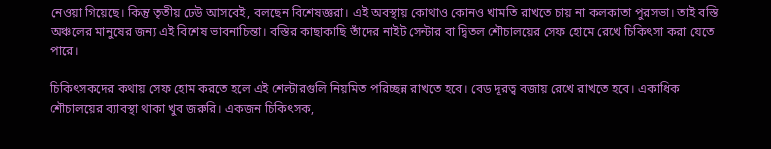নেওয়া গিয়েছে। কিন্তু তৃতীয় ঢেউ আসবেই, বলছেন বিশেষজ্ঞরা। এই অবস্থায় কোথাও কোনও খামতি রাখতে চায় না কলকাতা পুরসভা। তাই বস্তি অঞ্চলের মানুষের জন্য এই বিশেষ ভাবনাচিন্তা। বস্তির কাছাকাছি তাঁদের নাইট সেন্টার বা দ্বিতল শৌচালয়ের সেফ হোমে রেখে চিকিৎসা করা যেতে পারে।

চিকিৎসকদের কথায় সেফ হোম করতে হলে এই শেল্টারগুলি নিয়মিত পরিচ্ছন্ন রাখতে হবে। বেড দূরত্ব বজায় রেখে রাখতে হবে। একাধিক শৌচালয়ের ব্যাবস্থা থাকা খুব জরুরি। একজন চিকিৎসক,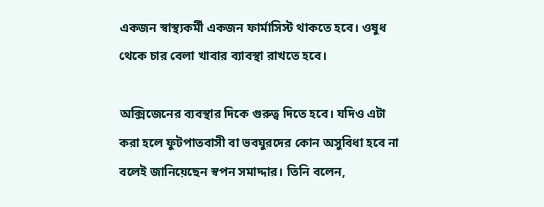একজন স্বাস্থ্যকর্মী একজন ফার্মাসিস্ট থাকতে হবে। ওষুধ থেকে চার বেলা খাবার ব্যাবস্থা রাখতে হবে।

অক্সিজেনের ব্যবস্থার দিকে গুরুত্ব দিতে হবে। যদিও এটা করা হলে ফুটপাতবাসী বা ভবঘুরদের কোন অসুবিধা হবে না বলেই জানিয়েছেন স্বপন সমাদ্দার। তিনি বলেন,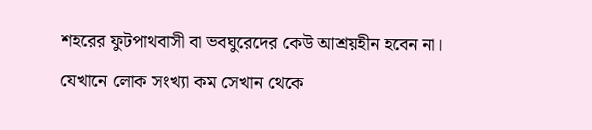শহরের ফুটপাথবাসী বা ভবঘুরেদের কেউ আশ্রয়হীন হবেন না। যেখানে লোক সংখ্যা কম সেখান থেকে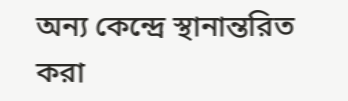অন্য কেন্দ্রে স্থানান্তরিত করা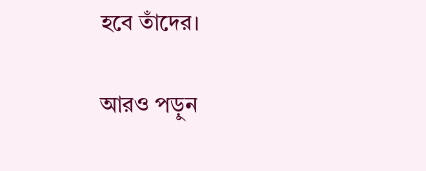হবে তাঁদের।

আরও পড়ুন